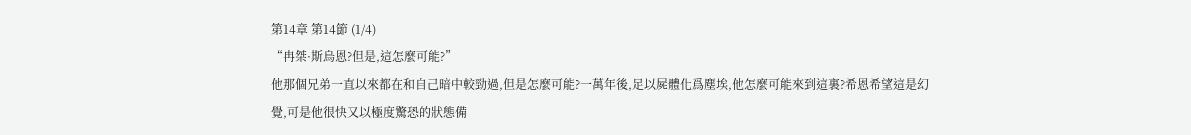第14章 第14節 (1/4)
“冉桀·斯烏恩?但是,這怎麼可能?”
他那個兄弟一直以來都在和自己暗中較勁過,但是怎麼可能?一萬年後,足以屍體化爲塵埃,他怎麼可能來到這裏?希恩希望這是幻覺,可是他很快又以極度驚恐的狀態備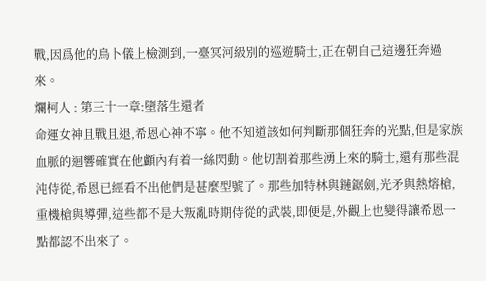戰,因爲他的鳥卜儀上檢測到,一臺冥河級別的巡遊騎士,正在朝自己這邊狂奔過來。
爛柯人 : 第三十一章:墮落生還者
命運女神且戰且退,希恩心神不寧。他不知道該如何判斷那個狂奔的光點,但是家族血脈的迴響確實在他顱內有着一絲閃動。他切割着那些湧上來的騎士,還有那些混沌侍從,希恩已經看不出他們是甚麼型號了。那些加特林與鏈鋸劍,光矛與熱熔槍,重機槍與導彈,這些都不是大叛亂時期侍從的武裝,即便是,外觀上也變得讓希恩一點都認不出來了。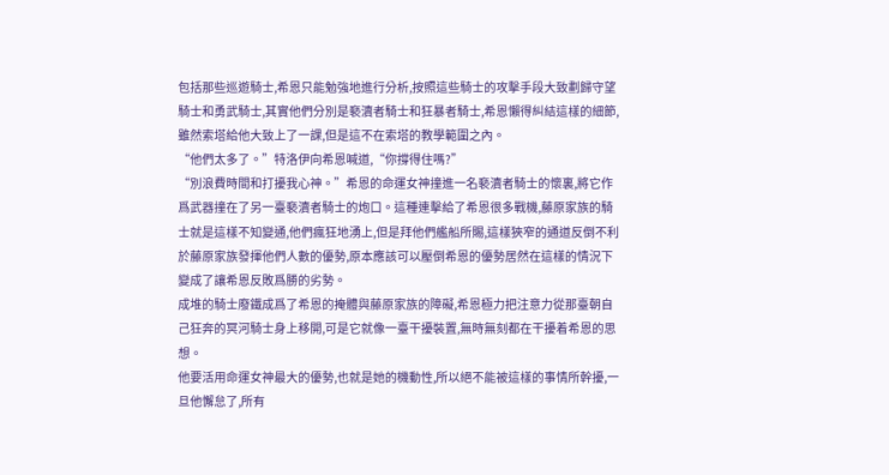包括那些巡遊騎士,希恩只能勉強地進行分析,按照這些騎士的攻擊手段大致劃歸守望騎士和勇武騎士,其實他們分別是褻瀆者騎士和狂暴者騎士,希恩懶得糾結這樣的細節,雖然索塔給他大致上了一課,但是這不在索塔的教學範圍之內。
“他們太多了。”特洛伊向希恩喊道,“你撐得住嗎?”
“別浪費時間和打擾我心神。”希恩的命運女神撞進一名褻瀆者騎士的懷裏,將它作爲武器撞在了另一臺褻瀆者騎士的炮口。這種連擊給了希恩很多戰機,藤原家族的騎士就是這樣不知變通,他們瘋狂地湧上,但是拜他們艦船所賜,這樣狹窄的通道反倒不利於藤原家族發揮他們人數的優勢,原本應該可以壓倒希恩的優勢居然在這樣的情況下變成了讓希恩反敗爲勝的劣勢。
成堆的騎士廢鐵成爲了希恩的掩體與藤原家族的障礙,希恩極力把注意力從那臺朝自己狂奔的冥河騎士身上移開,可是它就像一臺干擾裝置,無時無刻都在干擾着希恩的思想。
他要活用命運女神最大的優勢,也就是她的機動性,所以絕不能被這樣的事情所幹擾,一旦他懈怠了,所有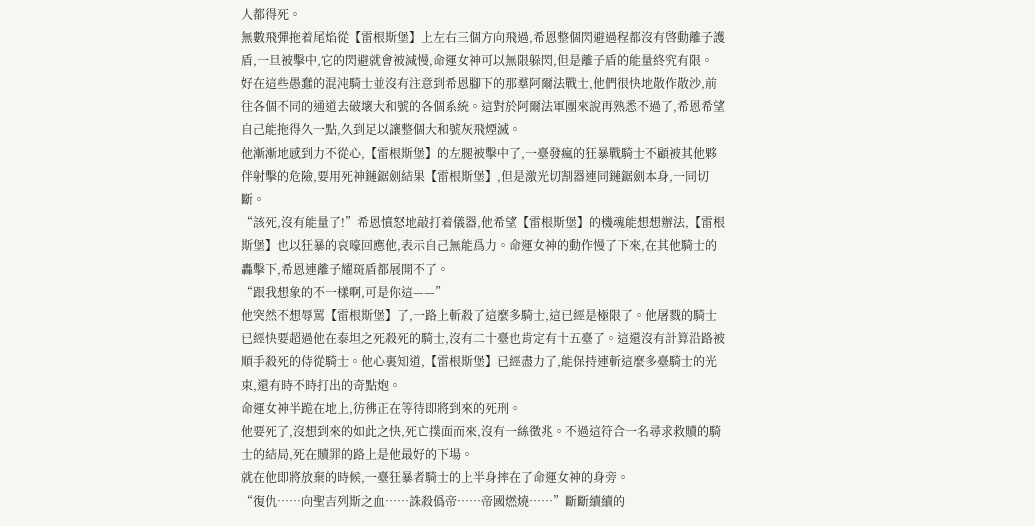人都得死。
無數飛彈拖着尾焰從【雷根斯堡】上左右三個方向飛過,希恩整個閃避過程都沒有啓動離子護盾,一旦被擊中,它的閃避就會被減慢,命運女神可以無限躲閃,但是離子盾的能量終究有限。
好在這些愚蠢的混沌騎士並沒有注意到希恩腳下的那羣阿爾法戰士,他們很快地散作散沙,前往各個不同的通道去破壞大和號的各個系統。這對於阿爾法軍團來說再熟悉不過了,希恩希望自己能拖得久一點,久到足以讓整個大和號灰飛煙滅。
他漸漸地感到力不從心,【雷根斯堡】的左腿被擊中了,一臺發瘋的狂暴戰騎士不顧被其他夥伴射擊的危險,要用死神鏈鋸劍結果【雷根斯堡】,但是激光切割器連同鏈鋸劍本身,一同切斷。
“該死,沒有能量了!”希恩憤怒地敲打着儀器,他希望【雷根斯堡】的機魂能想想辦法,【雷根斯堡】也以狂暴的哀嚎回應他,表示自己無能爲力。命運女神的動作慢了下來,在其他騎士的轟擊下,希恩連離子耀斑盾都展開不了。
“跟我想象的不一樣啊,可是你這——”
他突然不想辱罵【雷根斯堡】了,一路上斬殺了這麼多騎士,這已經是極限了。他屠戮的騎士已經快要超過他在泰坦之死殺死的騎士,沒有二十臺也肯定有十五臺了。這還沒有計算沿路被順手殺死的侍從騎士。他心裏知道,【雷根斯堡】已經盡力了,能保持連斬這麼多臺騎士的光束,還有時不時打出的奇點炮。
命運女神半跪在地上,彷彿正在等待即將到來的死刑。
他要死了,沒想到來的如此之快,死亡撲面而來,沒有一絲徵兆。不過這符合一名尋求救贖的騎士的結局,死在贖罪的路上是他最好的下場。
就在他即將放棄的時候,一臺狂暴者騎士的上半身摔在了命運女神的身旁。
“復仇……向聖吉列斯之血……誅殺僞帝……帝國燃燒……”斷斷續續的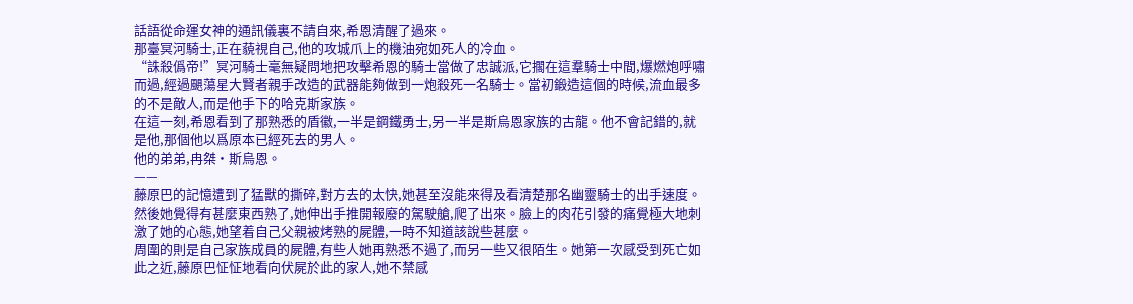話語從命運女神的通訊儀裏不請自來,希恩清醒了過來。
那臺冥河騎士,正在藐視自己,他的攻城爪上的機油宛如死人的冷血。
“誅殺僞帝!”冥河騎士毫無疑問地把攻擊希恩的騎士當做了忠誠派,它擱在這羣騎士中間,爆燃炮呼嘯而過,經過颶蕩星大賢者親手改造的武器能夠做到一炮殺死一名騎士。當初鍛造這個的時候,流血最多的不是敵人,而是他手下的哈克斯家族。
在這一刻,希恩看到了那熟悉的盾徽,一半是鋼鐵勇士,另一半是斯烏恩家族的古龍。他不會記錯的,就是他,那個他以爲原本已經死去的男人。
他的弟弟,冉桀·斯烏恩。
——
藤原巴的記憶遭到了猛獸的撕碎,對方去的太快,她甚至沒能來得及看清楚那名幽靈騎士的出手速度。然後她覺得有甚麼東西熟了,她伸出手推開報廢的駕駛艙,爬了出來。臉上的肉花引發的痛覺極大地刺激了她的心態,她望着自己父親被烤熟的屍體,一時不知道該說些甚麼。
周圍的則是自己家族成員的屍體,有些人她再熟悉不過了,而另一些又很陌生。她第一次感受到死亡如此之近,藤原巴怔怔地看向伏屍於此的家人,她不禁感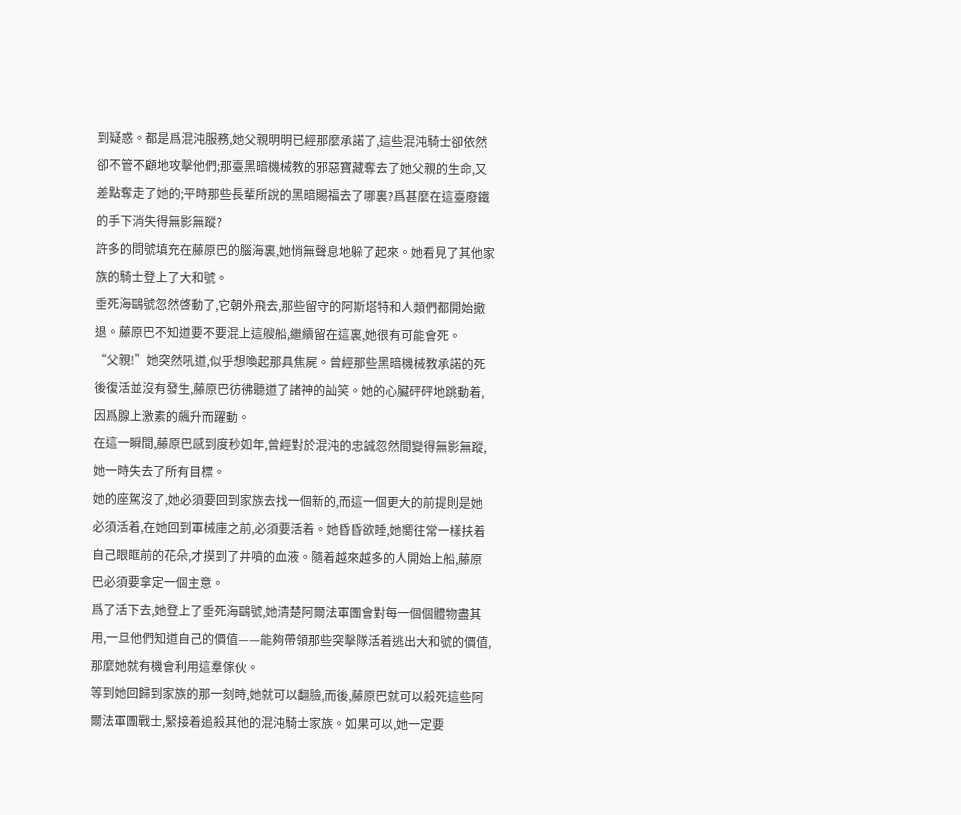到疑惑。都是爲混沌服務,她父親明明已經那麼承諾了,這些混沌騎士卻依然卻不管不顧地攻擊他們;那臺黑暗機械教的邪惡寶藏奪去了她父親的生命,又差點奪走了她的;平時那些長輩所說的黑暗賜福去了哪裏?爲甚麼在這臺廢鐵的手下消失得無影無蹤?
許多的問號填充在藤原巴的腦海裏,她悄無聲息地躲了起來。她看見了其他家族的騎士登上了大和號。
垂死海鷗號忽然啓動了,它朝外飛去,那些留守的阿斯塔特和人類們都開始撤退。藤原巴不知道要不要混上這艘船,繼續留在這裏,她很有可能會死。
“父親!”她突然吼道,似乎想喚起那具焦屍。曾經那些黑暗機械教承諾的死後復活並沒有發生,藤原巴彷彿聽道了諸神的訕笑。她的心臟砰砰地跳動着,因爲腺上激素的飆升而躍動。
在這一瞬間,藤原巴感到度秒如年,曾經對於混沌的忠誠忽然間變得無影無蹤,她一時失去了所有目標。
她的座駕沒了,她必須要回到家族去找一個新的,而這一個更大的前提則是她必須活着,在她回到軍械庫之前,必須要活着。她昏昏欲睡,她嚮往常一樣扶着自己眼眶前的花朵,才摸到了井噴的血液。隨着越來越多的人開始上船,藤原巴必須要拿定一個主意。
爲了活下去,她登上了垂死海鷗號,她清楚阿爾法軍團會對每一個個體物盡其用,一旦他們知道自己的價值——能夠帶領那些突擊隊活着逃出大和號的價值,那麼她就有機會利用這羣傢伙。
等到她回歸到家族的那一刻時,她就可以翻臉,而後,藤原巴就可以殺死這些阿爾法軍團戰士,緊接着追殺其他的混沌騎士家族。如果可以,她一定要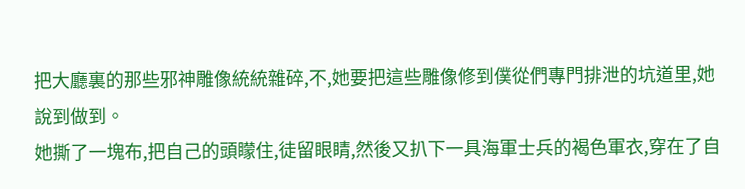把大廳裏的那些邪神雕像統統雜碎,不,她要把這些雕像修到僕從們專門排泄的坑道里,她說到做到。
她撕了一塊布,把自己的頭矇住,徒留眼睛,然後又扒下一具海軍士兵的褐色軍衣,穿在了自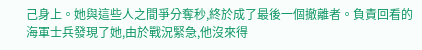己身上。她與這些人之間爭分奪秒,終於成了最後一個撤離者。負責回看的海軍士兵發現了她,由於戰況緊急,他沒來得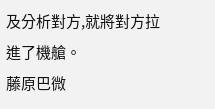及分析對方,就將對方拉進了機艙。
藤原巴微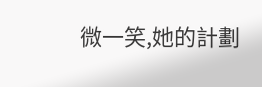微一笑,她的計劃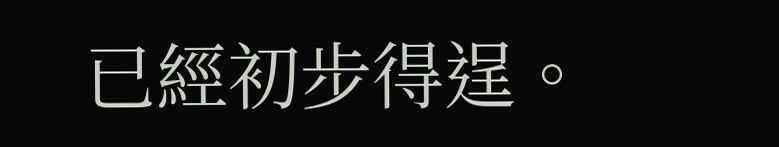已經初步得逞。